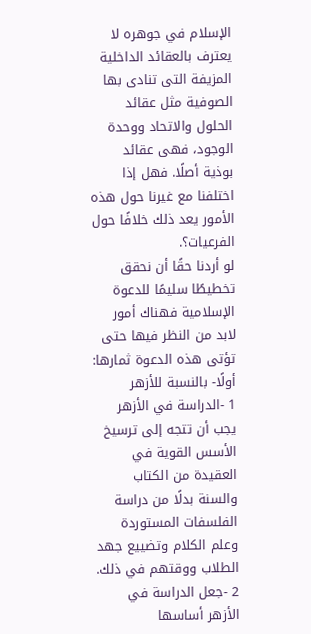الإسلام في جوهره لا يعترف بالعقائد الداخلية المزيفة التى تنادى بها الصوفية مثل عقائد الحلول والاتحاد ووحدة الوجود، فهى عقائد بوذية أصلًا. فهل إذا اختلفنا مع غيرنا حول هذه الأمور يعد ذلك خلافًا حول الفرعيات؟.
لو أردنا حقًا أن نحقق تخطيطًا سليمًا للدعوة الإسلامية فهناك أمور لابد من النظر فيها حتى تؤتى هذه الدعوة ثمارها:
أولًا- بالنسبة للأزهر
1 -الدراسة في الأزهر يجب أن تتجه إلى ترسيخ الأسس القوية في العقيدة من الكتاب والسنة بدلًا من دراسة الفلسفات المستوردة وعلم الكلام وتضييع جهد الطلاب ووقتهم في ذلك.
2 -جعل الدراسة في الأزهر أساسها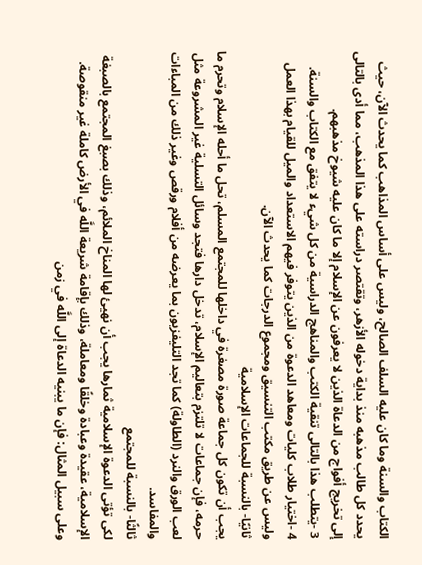الكتاب والسنة وما كان عليه السلف الصالح، وليس على أساس المذاهب كما يحدث الآن، حيث يحدد كل طالب مذهبه منذ بداية دخوله الأزهر، وتقتصر دراسته على هذا المذهب، مما أدى بالتالى إلى تخريج أفواج من الدعاة الذين لا يعرفون عن الإسلام إلا ما كان عليه شيوخ مذهبهم.
3 -يتطلب هذا بالتالى تنقية الكتب والمناهج الدراسية من كل شيء لا يتفق مع الكتاب والسنة.
4 -اختيار طلاب كليات ومعاهد الدعوة من الذين يتوفر فيهم الاستعداد والميل للقيام بهذا العمل وليس عن طريق مكتب التنسيق ومجموع الدرجات كما يحدث الآن.
ثانيًا- بالنسبة للجماعات الإسلامية
يجب أن تكون كل جماعة صورة مصغرة في داخلها للمجتمع المسلم، تحل ما أحله الإسلام وتحرم ما حرمه، فإن جماعات لا تلتزم بتعاليم الإسلام، تدخل دارها فتجد وسائل التسلية غير المشروعة مثل لعب الورق والنرد (الطاولة) كما تجد التليفزيون بما يعرضه من أفلام ورقص وغير ذلك من المباءات والمفاسد.
ثالثًا- بالنسبة للمجتمع
لكى تؤتى الدعوة الإسلامية ثمارها يجب أن نهيئ لها المناخ الملائم، وذلك بصبغ المجتمع بالصبغة الإسلامية، عقيدة وعبادة وخلقًا ومعاملة، وذلك بإقامة شريعة اللَّه في الأرض كاملة غير منقوصة. وعلى سبيل المثال: فإن ما يبنيه الدعاة إلى اللَّه في زمن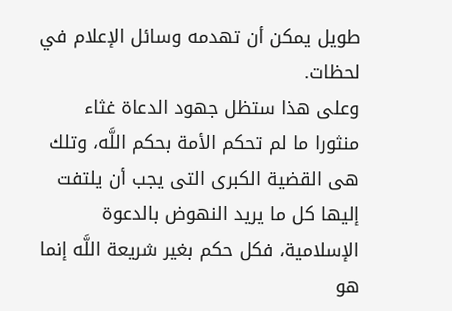طويل يمكن أن تهدمه وسائل الإعلام في لحظات.
وعلى هذا ستظل جهود الدعاة غثاء منثورا ما لم تحكم الأمة بحكم اللَّه، وتلك هى القضية الكبرى التى يجب أن يلتفت إليها كل ما يريد النهوض بالدعوة الإسلامية، فكل حكم بغير شريعة اللَّه إنما هو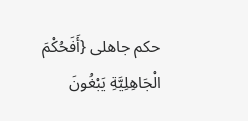حكم جاهلى {أَفَحُكْمَ الْجَاهِلِيَّةِ يَبْغُونَ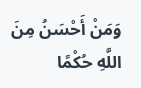وَمَنْ أَحْسَنُ مِنَ اللَّهِ حُكْمًا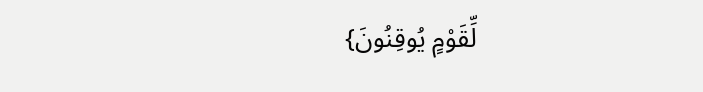لِّقَوْمٍ يُوقِنُونَ}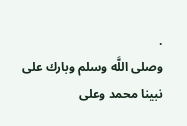.
وصلى اللَّه وسلم وبارك على نبينا محمد وعلى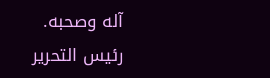آله وصحبه.
رئيس التحرير